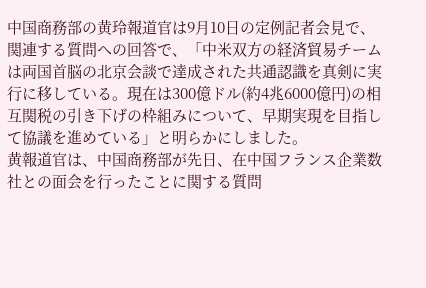中国商務部の黄玲報道官は9月10日の定例記者会見で、関連する質問への回答で、「中米双方の経済貿易チームは両国首脳の北京会談で達成された共通認識を真剣に実行に移している。現在は300億ドル(約4兆6000億円)の相互関税の引き下げの枠組みについて、早期実現を目指して協議を進めている」と明らかにしました。
黄報道官は、中国商務部が先日、在中国フランス企業数社との面会を行ったことに関する質問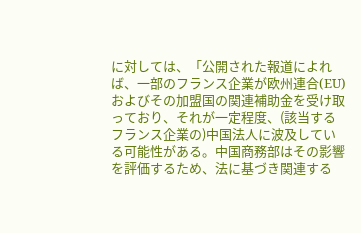に対しては、「公開された報道によれば、一部のフランス企業が欧州連合(EU)およびその加盟国の関連補助金を受け取っており、それが一定程度、(該当するフランス企業の)中国法人に波及している可能性がある。中国商務部はその影響を評価するため、法に基づき関連する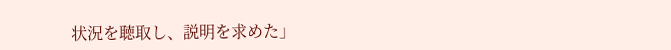状況を聴取し、説明を求めた」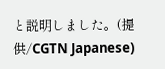と説明しました。(提供/CGTN Japanese)